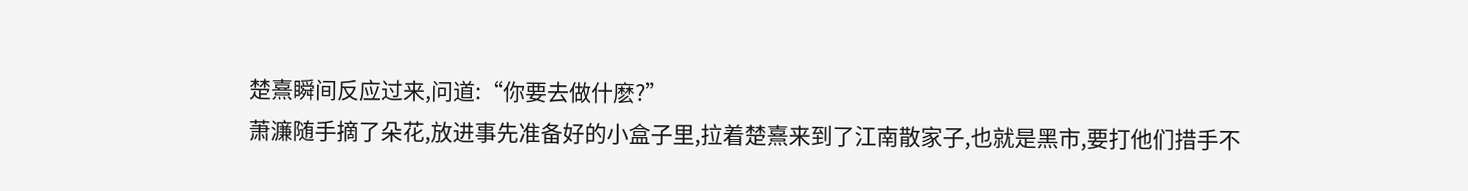楚熹瞬间反应过来,问道:“你要去做什麽?”
萧濂随手摘了朵花,放进事先准备好的小盒子里,拉着楚熹来到了江南散家子,也就是黑市,要打他们措手不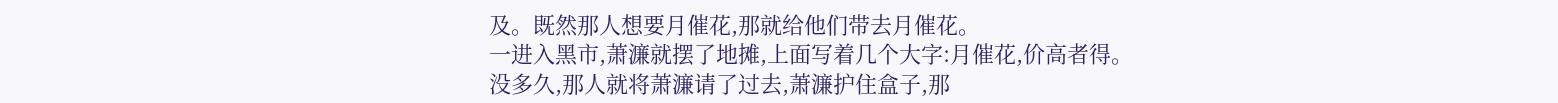及。既然那人想要月催花,那就给他们带去月催花。
一进入黑市,萧濂就摆了地摊,上面写着几个大字:月催花,价高者得。
没多久,那人就将萧濂请了过去,萧濂护住盒子,那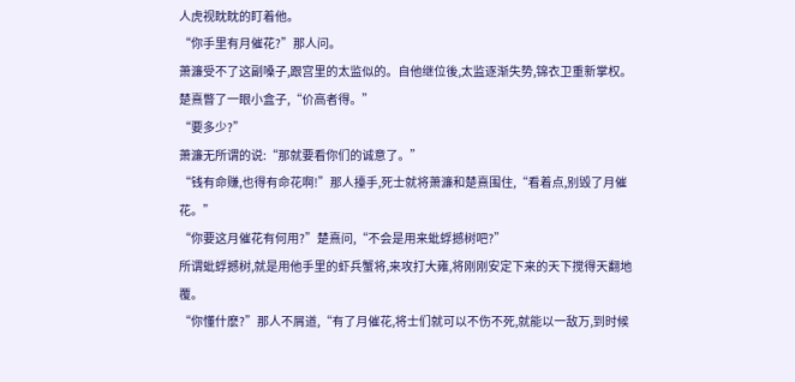人虎视眈眈的盯着他。
“你手里有月催花?”那人问。
萧濂受不了这副嗓子,跟宫里的太监似的。自他继位後,太监逐渐失势,锦衣卫重新掌权。
楚熹瞥了一眼小盒子,“价高者得。”
“要多少?”
萧濂无所谓的说:“那就要看你们的诚意了。”
“钱有命赚,也得有命花啊!”那人擡手,死士就将萧濂和楚熹围住,“看着点,别毁了月催花。”
“你要这月催花有何用?”楚熹问,“不会是用来蚍蜉撼树吧?”
所谓蚍蜉撼树,就是用他手里的虾兵蟹将,来攻打大雍,将刚刚安定下来的天下搅得天翻地覆。
“你懂什麽?”那人不屑道,“有了月催花,将士们就可以不伤不死,就能以一敌万,到时候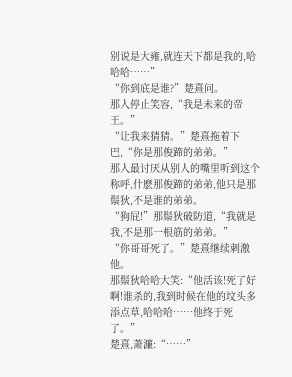别说是大雍,就连天下都是我的,哈哈哈……”
“你到底是谁?”楚熹问。
那人停止笑容,“我是未来的帝王。”
“让我来猜猜。”楚熹拖着下巴,“你是那俊蹄的弟弟。”
那人最讨厌从别人的嘴里听到这个称呼,什麽那俊蹄的弟弟,他只是那鬃狄,不是谁的弟弟。
“狗屁!”那鬃狄破防道,“我就是我,不是那一根筋的弟弟。”
“你哥哥死了。”楚熹继续刺激他。
那鬃狄哈哈大笑:“他活该!死了好啊!谁杀的,我到时候在他的坟头多添点草,哈哈哈……他终于死了。”
楚熹,萧濂:“……”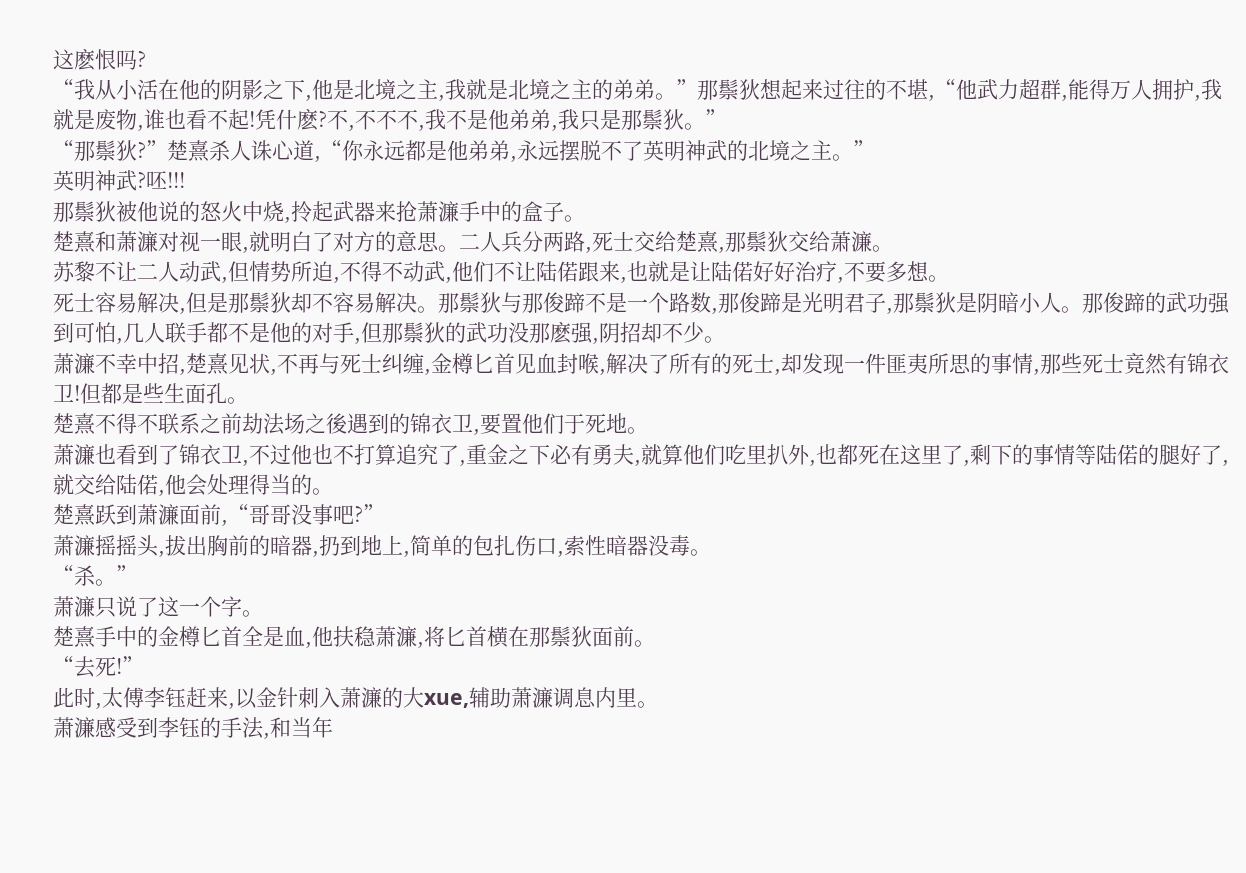这麽恨吗?
“我从小活在他的阴影之下,他是北境之主,我就是北境之主的弟弟。”那鬃狄想起来过往的不堪,“他武力超群,能得万人拥护,我就是废物,谁也看不起!凭什麽?不,不不不,我不是他弟弟,我只是那鬃狄。”
“那鬃狄?”楚熹杀人诛心道,“你永远都是他弟弟,永远摆脱不了英明神武的北境之主。”
英明神武?呸!!!
那鬃狄被他说的怒火中烧,拎起武器来抢萧濂手中的盒子。
楚熹和萧濂对视一眼,就明白了对方的意思。二人兵分两路,死士交给楚熹,那鬃狄交给萧濂。
苏黎不让二人动武,但情势所迫,不得不动武,他们不让陆偌跟来,也就是让陆偌好好治疗,不要多想。
死士容易解决,但是那鬃狄却不容易解决。那鬃狄与那俊蹄不是一个路数,那俊蹄是光明君子,那鬃狄是阴暗小人。那俊蹄的武功强到可怕,几人联手都不是他的对手,但那鬃狄的武功没那麽强,阴招却不少。
萧濂不幸中招,楚熹见状,不再与死士纠缠,金樽匕首见血封喉,解决了所有的死士,却发现一件匪夷所思的事情,那些死士竟然有锦衣卫!但都是些生面孔。
楚熹不得不联系之前劫法场之後遇到的锦衣卫,要置他们于死地。
萧濂也看到了锦衣卫,不过他也不打算追究了,重金之下必有勇夫,就算他们吃里扒外,也都死在这里了,剩下的事情等陆偌的腿好了,就交给陆偌,他会处理得当的。
楚熹跃到萧濂面前,“哥哥没事吧?”
萧濂摇摇头,拔出胸前的暗器,扔到地上,简单的包扎伤口,索性暗器没毒。
“杀。”
萧濂只说了这一个字。
楚熹手中的金樽匕首全是血,他扶稳萧濂,将匕首横在那鬃狄面前。
“去死!”
此时,太傅李钰赶来,以金针刺入萧濂的大xue,辅助萧濂调息内里。
萧濂感受到李钰的手法,和当年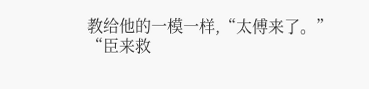教给他的一模一样,“太傅来了。”
“臣来救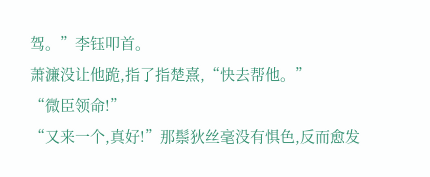驾。”李钰叩首。
萧濂没让他跪,指了指楚熹,“快去帮他。”
“微臣领命!”
“又来一个,真好!”那鬃狄丝毫没有惧色,反而愈发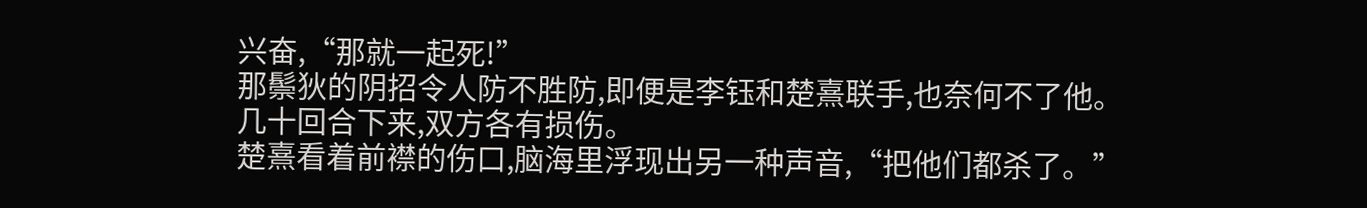兴奋,“那就一起死!”
那鬃狄的阴招令人防不胜防,即便是李钰和楚熹联手,也奈何不了他。
几十回合下来,双方各有损伤。
楚熹看着前襟的伤口,脑海里浮现出另一种声音,“把他们都杀了。”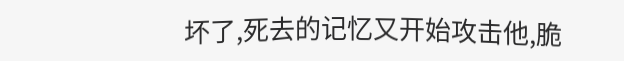坏了,死去的记忆又开始攻击他,脆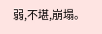弱,不堪,崩塌。